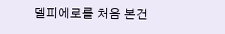델피에로를 처음 본건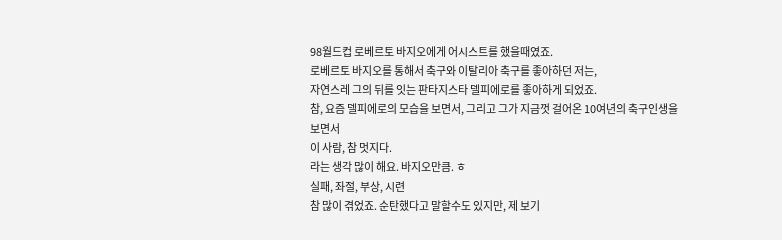98월드컵 로베르토 바지오에게 어시스트를 했을때였죠.
로베르토 바지오를 통해서 축구와 이탈리아 축구를 좋아하던 저는,
자연스레 그의 뒤를 잇는 판타지스타 델피에로를 좋아하게 되었죠.
참, 요즘 델피에로의 모습을 보면서, 그리고 그가 지금껏 걸어온 10여년의 축구인생을
보면서
이 사람, 참 멋지다.
라는 생각 많이 해요. 바지오만큼. ㅎ
실패, 좌절, 부상, 시련
참 많이 겪었죠. 순탄했다고 말할수도 있지만, 제 보기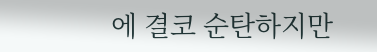에 결코 순탄하지만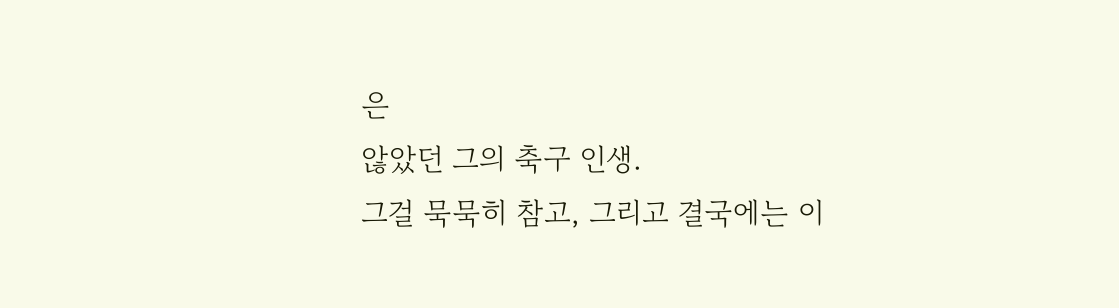은
않았던 그의 축구 인생.
그걸 묵묵히 참고, 그리고 결국에는 이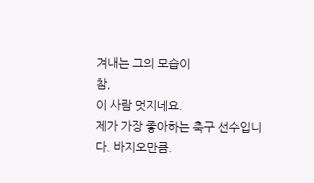겨내는 그의 모습이
참,
이 사람 멋지네요.
제가 가장 좋아하는 축구 선수입니다. 바지오만큼.